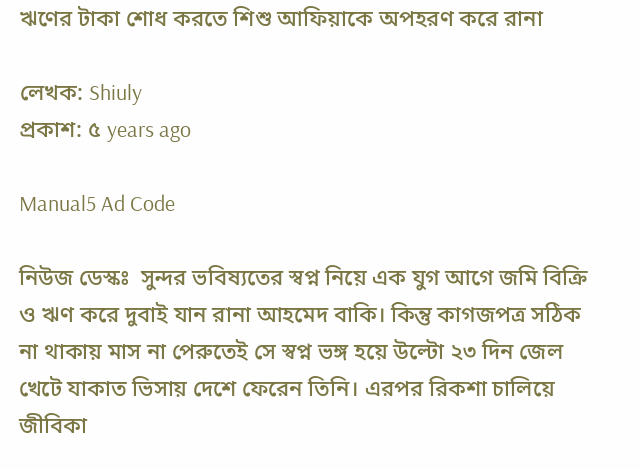ঋণের টাকা শোধ করতে শিশু আফিয়াকে অপহরণ করে রানা

লেখক: Shiuly
প্রকাশ: ৫ years ago

Manual5 Ad Code

নিউজ ডেস্কঃ  সুন্দর ভবিষ্যতের স্বপ্ন নিয়ে এক যুগ আগে জমি বিক্রি ও ঋণ করে দুবাই যান রানা আহমেদ বাকি। কিন্তু কাগজপত্র সঠিক না থাকায় মাস না পেরুতেই সে স্বপ্ন ভঙ্গ হয়ে উল্টো ২৩ দিন জেল খেটে যাকাত ভিসায় দেশে ফেরেন তিনি। এরপর রিকশা চালিয়ে জীবিকা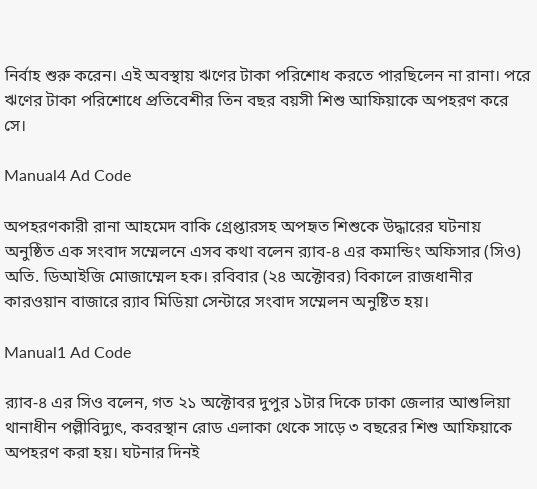নির্বাহ শুরু করেন। এই অবস্থায় ঋণের টাকা পরিশোধ করতে পারছিলেন না রানা। পরে ঋণের টাকা পরিশোধে প্রতিবেশীর তিন বছর বয়সী শিশু আফিয়াকে অপহরণ করে সে।

Manual4 Ad Code

অপহরণকারী রানা আহমেদ বাকি গ্রেপ্তারসহ অপহৃত শিশুকে উদ্ধারের ঘটনায় অনুষ্ঠিত এক সংবাদ সম্মেলনে এসব কথা বলেন র‌্যাব-৪ এর কমান্ডিং অফিসার (সিও) অতি. ডিআইজি মোজাম্মেল হক। রবিবার (২৪ অক্টোবর) বিকালে রাজধানীর কারওয়ান বাজারে র‌্যাব মিডিয়া সেন্টারে সংবাদ সম্মেলন অনুষ্টিত হয়।

Manual1 Ad Code

র‌্যাব-৪ এর সিও বলেন, গত ২১ অক্টোবর দুপুর ১টার দিকে ঢাকা জেলার আশুলিয়া থানাধীন পল্লীবিদ্যুৎ, কবরস্থান রোড এলাকা থেকে সাড়ে ৩ বছরের শিশু আফিয়াকে অপহরণ করা হয়। ঘটনার দিনই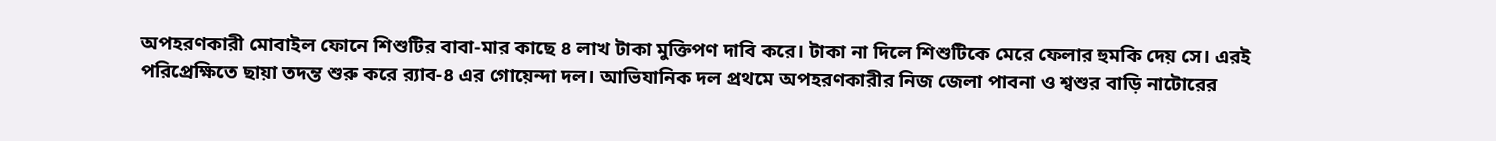অপহরণকারী মোবাইল ফোনে শিশুটির বাবা-মার কাছে ৪ লাখ টাকা মুক্তিপণ দাবি করে। টাকা না দিলে শিশুটিকে মেরে ফেলার হুমকি দেয় সে। এরই পরিপ্রেক্ষিতে ছায়া তদন্ত শুরু করে র‌্যাব-৪ এর গোয়েন্দা দল। আভিযানিক দল প্রথমে অপহরণকারীর নিজ জেলা পাবনা ও শ্বশুর বাড়ি নাটোরের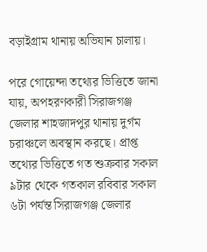বড়াইগ্রাম থানায় অভিযান চালায়।

পরে গোয়েন্দা তথ্যের ভিত্তিতে জানা যায়, অপহরণকারী সিরাজগঞ্জ জেলার শাহজাদপুর থানায় দুর্গম চরাঞ্চলে অবস্থান করছে। প্রাপ্ত তথ্যের ভিত্তিতে গত শুক্রবার সকাল ৯টার থেকে গতকাল রবিবার সকাল ৬টা পর্যন্ত সিরাজগঞ্জ জেলার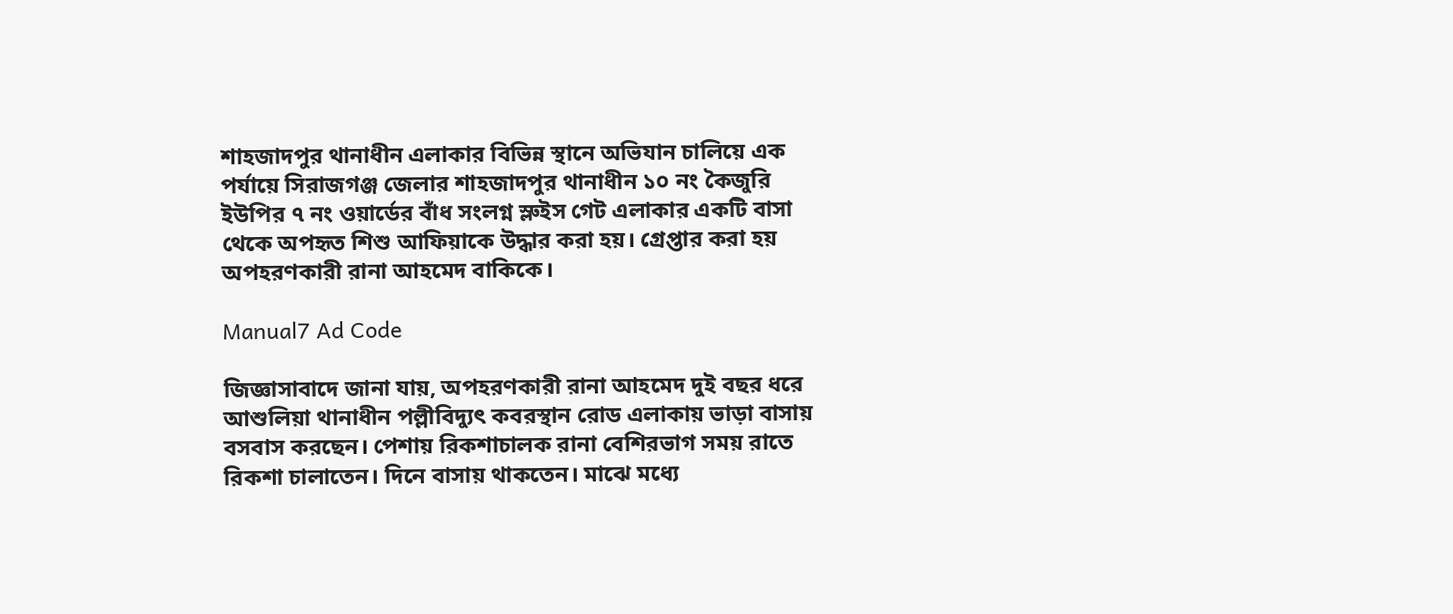শাহজাদপুর থানাধীন এলাকার বিভিন্ন স্থানে অভিযান চালিয়ে এক পর্যায়ে সিরাজগঞ্জ জেলার শাহজাদপুর থানাধীন ১০ নং কৈজুরি ইউপির ৭ নং ওয়ার্ডের বাঁধ সংলগ্ন স্লুইস গেট এলাকার একটি বাসা থেকে অপহৃত শিশু আফিয়াকে উদ্ধার করা হয়। গ্রেপ্তার করা হয় অপহরণকারী রানা আহমেদ বাকিকে।

Manual7 Ad Code

জিজ্ঞাসাবাদে জানা যায়, অপহরণকারী রানা আহমেদ দুই বছর ধরে আশুলিয়া থানাধীন পল্লীবিদ্যুৎ কবরস্থান রোড এলাকায় ভাড়া বাসায় বসবাস করছেন। পেশায় রিকশাচালক রানা বেশিরভাগ সময় রাতে রিকশা চালাতেন। দিনে বাসায় থাকতেন। মাঝে মধ্যে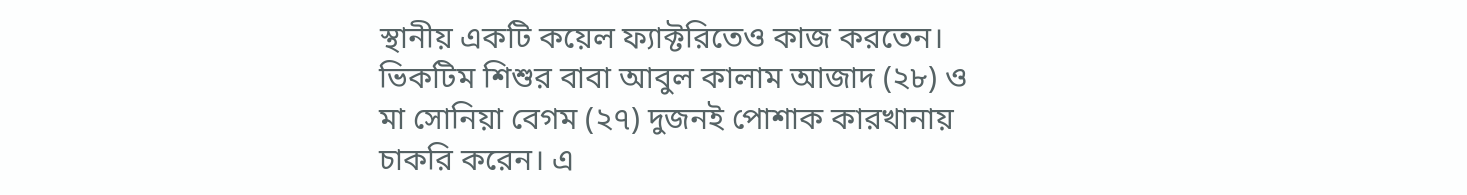স্থানীয় একটি কয়েল ফ্যাক্টরিতেও কাজ করতেন। ভিকটিম শিশুর বাবা আবুল কালাম আজাদ (২৮) ও মা সোনিয়া বেগম (২৭) দুজনই পোশাক কারখানায় চাকরি করেন। এ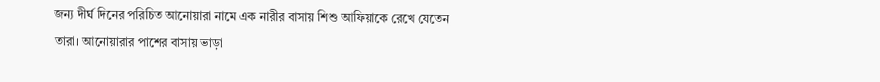জন্য দীর্ঘ দিনের পরিচিত আনোয়ারা নামে এক নারীর বাসায় শিশু আফিয়াকে রেখে যেতেন তারা। আনোয়ারার পাশের বাসায় ভাড়া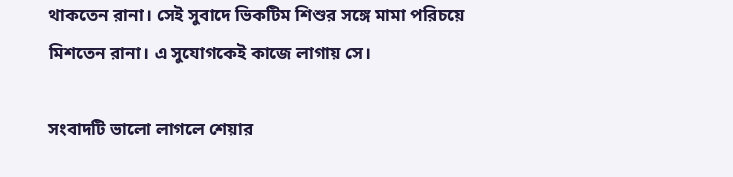থাকতেন রানা। সেই সুবাদে ভিকটিম শিশুর সঙ্গে মামা পরিচয়ে মিশতেন রানা। এ সুযোগকেই কাজে লাগায় সে।

সংবাদটি ভালো লাগলে শেয়ার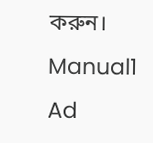করুন।
Manual1 Ad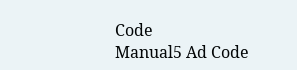Code
Manual5 Ad Code